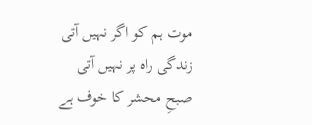موت ہم کو اگر نہیں آتی
زندگی راہ پر نہیں آتی
صبحِ محشر کا خوف ہے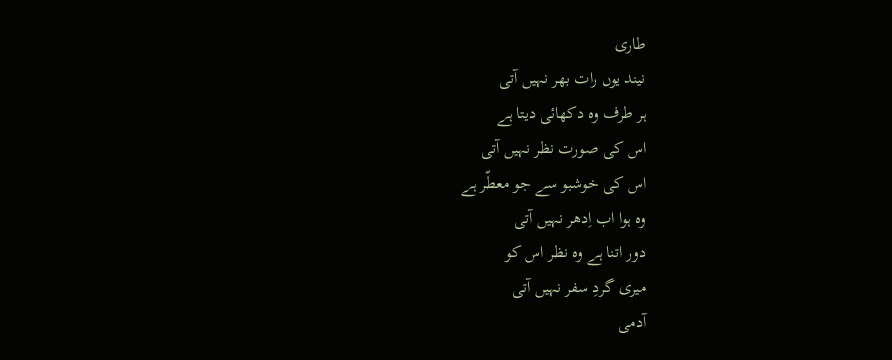طاری
نیند یوں رات بھر نہیں آتی
ہر طرف وہ دکھائی دیتا ہے
اس کی صورت نظر نہیں آتی
اس کی خوشبو سے جو معطّر ہے
وہ ہوا اب اِدھر نہیں آتی
دور اتنا ہے وہ نظر اس کو
میری گردِ سفر نہیں آتی
آدمی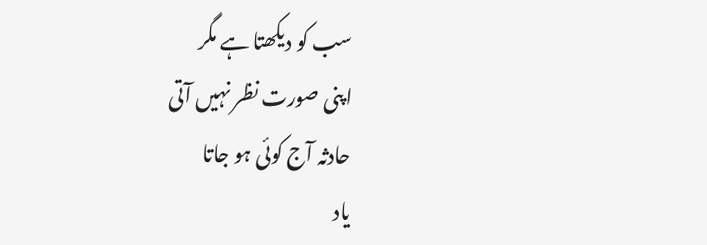سب کو دیکھتا ہے مگر
اپنی صورت نظر نہیں آتی
حادثہ آج کوئی ہو جاتا
یاد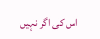اس کی اگر نہیں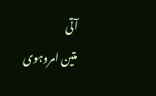آتی
متین امروہوی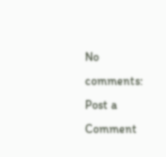No comments:
Post a Comment